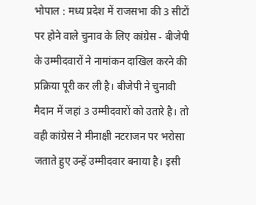भोपाल : मध्य प्रदेश में राजसभा की 3 सीटों पर होने वाले चुनाव के लिए कांग्रेस - बीजेपी के उम्मीदवारों ने नामांकन दाखिल करने की प्रक्रिया पूरी कर ली है। बीजेपी ने चुनावी मैदान में जहां 3 उम्मीदवारों को उतारे है। तो वही कांग्रेस ने मीनाक्षी नटराजन पर भरोसा जताते हुए उन्हें उम्मीदवार बनाया है। इसी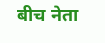बीच नेता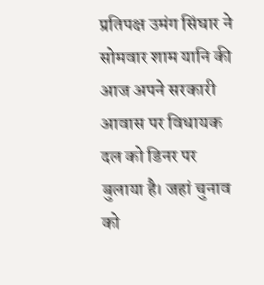प्रतिपक्ष उमंग सिंघार ने सोमवार शाम यानि की आज अपने सरकारी आवास पर विधायक दल को डिनर पर बुलाया है। जहां चुनाव को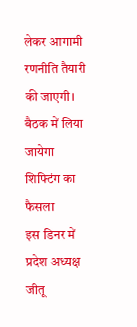लेकर आगामी रणनीति तैयारी की जाएगी।
बैठक में लिया जायेगा शिफ्टिंग का फैसला
इस डिनर में प्रदेश अध्यक्ष जीतू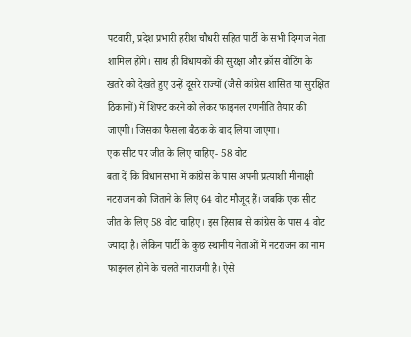पटवारी, प्रदेश प्रभारी हरीश चौधरी सहित पार्टी के सभी दिग्गज नेता शामिल होंगे। साथ ही विधायकों की सुरक्षा और क्रॉस वोटिंग के खतरे को देखते हुए उन्हें दूसरे राज्यों (जैसे कांग्रेस शासित या सुरक्षित ठिकानों) में शिफ्ट करने को लेकर फाइनल रणनीति तैयार की जाएगी। जिसका फैसला बैठक के बाद लिया जाएगा।
एक सीट पर जीत के लिए चाहिए- 58 वोट
बता दें कि विधानसभा में कांग्रेस के पास अपनी प्रत्याशी मीनाक्षी नटराजन को जिताने के लिए 64 वोट मौजूद हैं। जबकि एक सीट जीत के लिए 58 वोट चाहिए। इस हिसाब से कांग्रेस के पास 4 वोट ज्यादा है। लेकिन पार्टी के कुछ स्थानीय नेताओं में नटराजन का नाम फाइनल होने के चलते नाराजगी है। ऐसे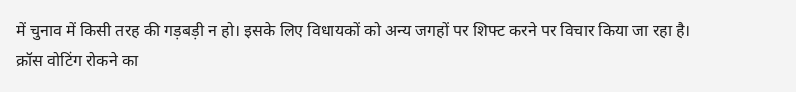में चुनाव में किसी तरह की गड़बड़ी न हो। इसके लिए विधायकों को अन्य जगहों पर शिफ्ट करने पर विचार किया जा रहा है।
क्रॉस वोटिंग रोकने का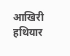आखिरी हथियार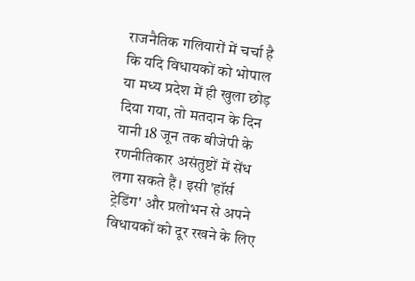राजनैतिक गलियारों में चर्चा है कि यदि विधायकों को भोपाल या मध्य प्रदेश में ही खुला छोड़ दिया गया, तो मतदान के दिन यानी 18 जून तक बीजेपी के रणनीतिकार असंतुष्टों में सेंध लगा सकते हैं। इसी 'हॉर्स ट्रेडिंग' और प्रलोभन से अपने विधायकों को दूर रखने के लिए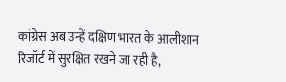कांग्रेस अब उन्हें दक्षिण भारत के आलीशान रिजॉर्ट में सुरक्षित रखने जा रही है,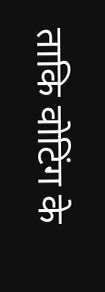ताकि वोटिंग के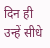दिन ही उन्हें सीधे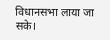विधानसभा लाया जा सके।